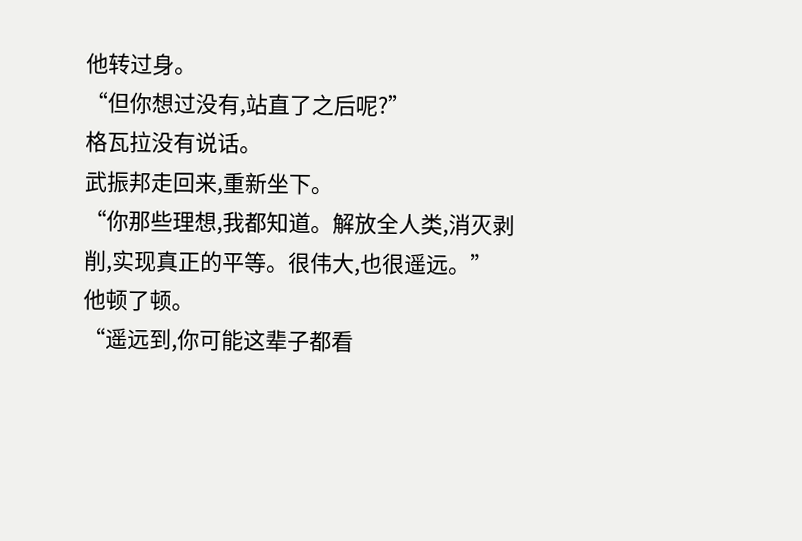他转过身。
“但你想过没有,站直了之后呢?”
格瓦拉没有说话。
武振邦走回来,重新坐下。
“你那些理想,我都知道。解放全人类,消灭剥削,实现真正的平等。很伟大,也很遥远。”
他顿了顿。
“遥远到,你可能这辈子都看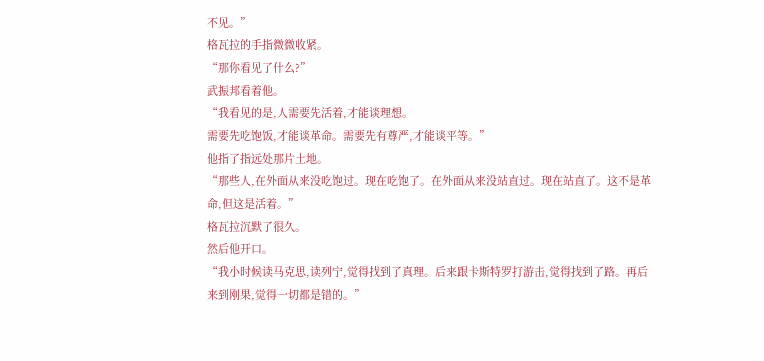不见。”
格瓦拉的手指微微收紧。
“那你看见了什么?”
武振邦看着他。
“我看见的是,人需要先活着,才能谈理想。
需要先吃饱饭,才能谈革命。需要先有尊严,才能谈平等。”
他指了指远处那片土地。
“那些人,在外面从来没吃饱过。现在吃饱了。在外面从来没站直过。现在站直了。这不是革命,但这是活着。”
格瓦拉沉默了很久。
然后他开口。
“我小时候读马克思,读列宁,觉得找到了真理。后来跟卡斯特罗打游击,觉得找到了路。再后来到刚果,觉得一切都是错的。”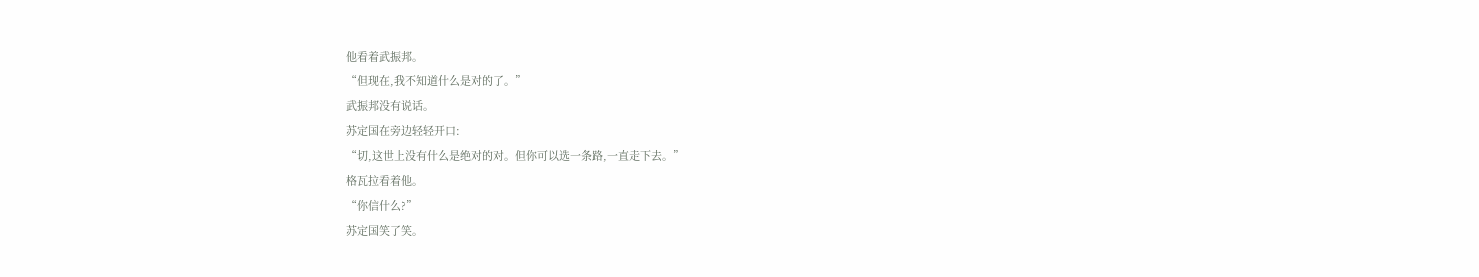他看着武振邦。
“但现在,我不知道什么是对的了。”
武振邦没有说话。
苏定国在旁边轻轻开口:
“切,这世上没有什么是绝对的对。但你可以选一条路,一直走下去。”
格瓦拉看着他。
“你信什么?”
苏定国笑了笑。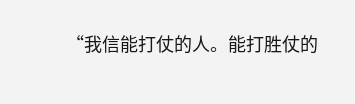“我信能打仗的人。能打胜仗的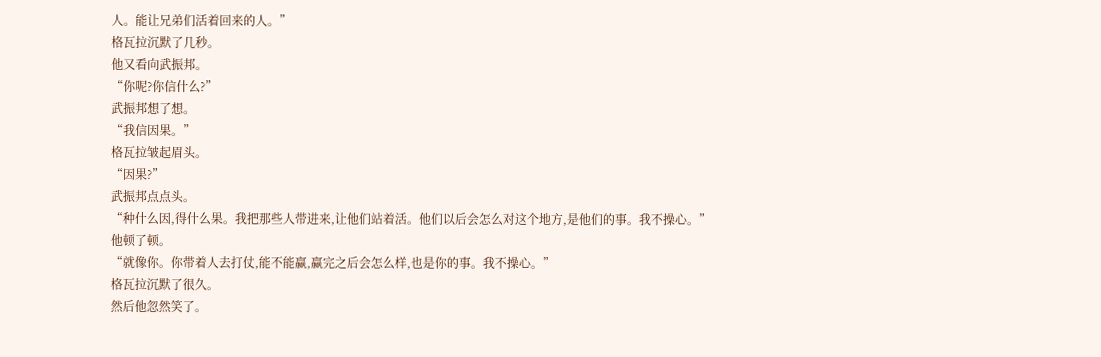人。能让兄弟们活着回来的人。”
格瓦拉沉默了几秒。
他又看向武振邦。
“你呢?你信什么?”
武振邦想了想。
“我信因果。”
格瓦拉皱起眉头。
“因果?”
武振邦点点头。
“种什么因,得什么果。我把那些人带进来,让他们站着活。他们以后会怎么对这个地方,是他们的事。我不操心。”
他顿了顿。
“就像你。你带着人去打仗,能不能赢,赢完之后会怎么样,也是你的事。我不操心。”
格瓦拉沉默了很久。
然后他忽然笑了。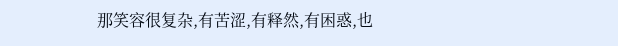那笑容很复杂,有苦涩,有释然,有困惑,也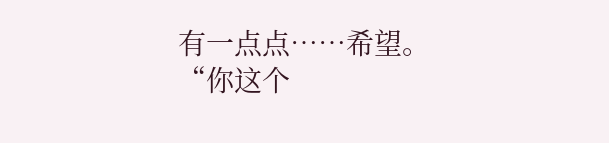有一点点……希望。
“你这个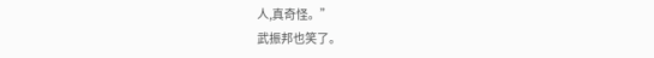人,真奇怪。”
武振邦也笑了。